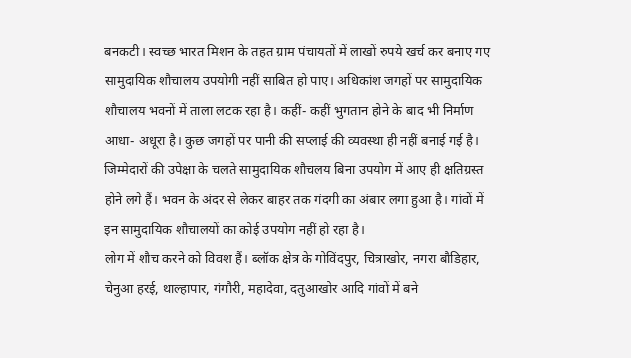बनकटी। स्वच्छ भारत मिशन के तहत ग्राम पंचायतों में लाखों रुपये खर्च कर बनाए गए सामुदायिक शौचालय उपयोगी नहीं साबित हो पाए। अधिकांश जगहों पर सामुदायिक शौचालय भवनों में ताला लटक रहा है। कहीं- कहीं भुगतान होने के बाद भी निर्माण आधा- अधूरा है। कुछ जगहों पर पानी की सप्लाई की व्यवस्था ही नहीं बनाई गई है।
जिम्मेदारों की उपेक्षा के चलते सामुदायिक शौचलय बिना उपयोग में आए ही क्षतिग्रस्त होने लगे हैं। भवन के अंदर से लेकर बाहर तक गंदगी का अंबार लगा हुआ है। गांवों में इन सामुदायिक शौचालयों का कोई उपयोग नहीं हो रहा है।
लोग में शौच करने को विवश हैं। ब्लॉक क्षेत्र के गोविंदपुर, चित्राखोर, नगरा बौडिहार, चेनुआ हरई, थाल्हापार, गंगौरी, महादेवा, दतुआखोर आदि गांवों में बने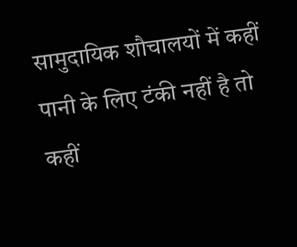सामुदायिक शौचालयों में कहीं पानी के लिए टंकी नहीं है तो कहीं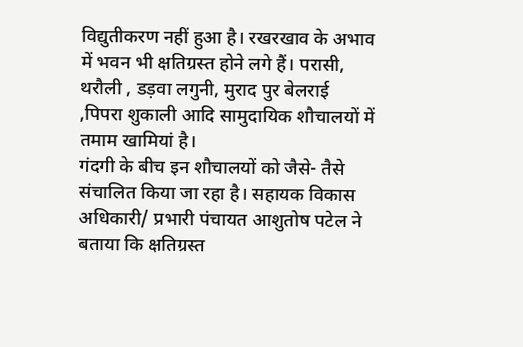विद्युतीकरण नहीं हुआ है। रखरखाव के अभाव में भवन भी क्षतिग्रस्त होने लगे हैं। परासी, थरौली , डड़वा लगुनी, मुराद पुर बेलराई ,पिपरा शुकाली आदि सामुदायिक शौचालयों में तमाम खामियां है।
गंदगी के बीच इन शौचालयों को जैसे- तैसे संचालित किया जा रहा है। सहायक विकास अधिकारी/ प्रभारी पंचायत आशुतोष पटेल ने बताया कि क्षतिग्रस्त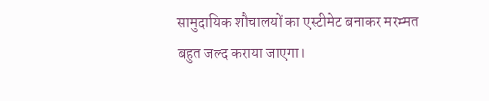सामुदायिक शौचालयों का एस्टीमेट बनाकर मरम्मत बहुत जल्द कराया जाएगा।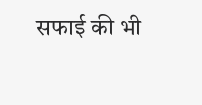सफाई की भी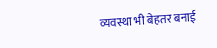व्यवस्था भी बेहतर बनाई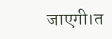जाएगी।त